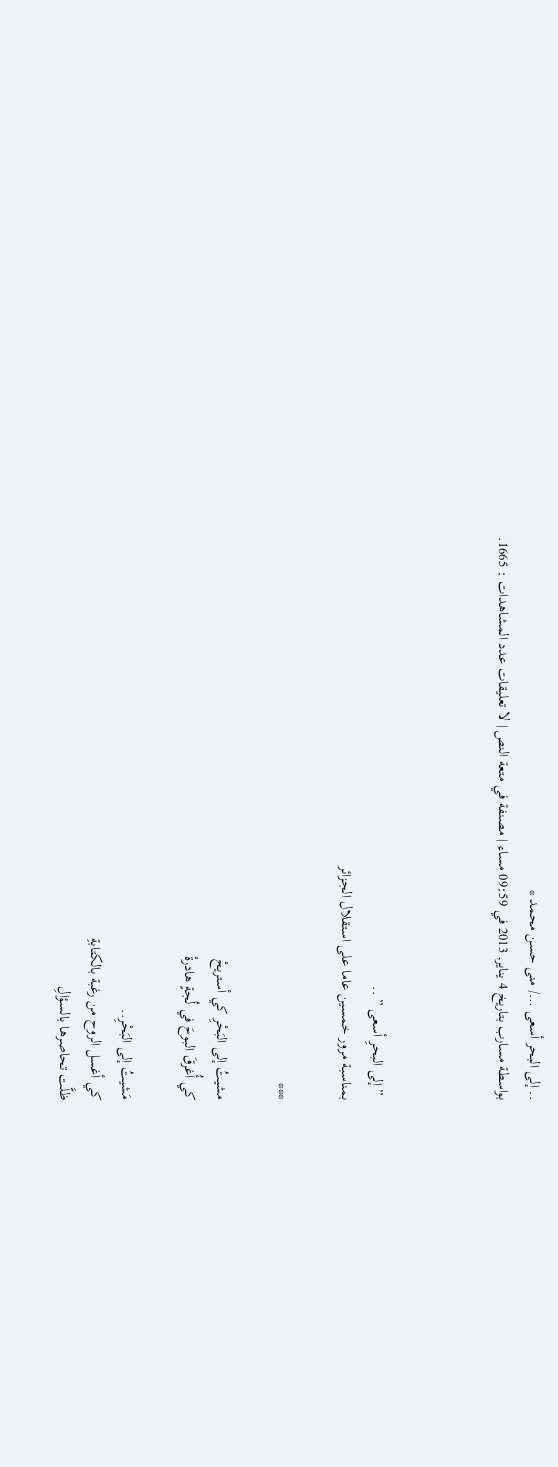.. إلى البحر أسعى …/ منى حسن محمد *
بواسطة مسارب بتاريخ 4 يناير, 2013 في 09:59 مساء | مصنفة في متعة النص | لا تعليقات عدد المشاهدات : 1665.



 ” إلى البحرِ أسعى ” ..
بمناسبة مرور خمسين عاما على استقلال الجزائر

***

مشيتُ إلى البَحْرِ كي أستريحْ
كي أُغرقَ البوحَ في لُجةٍ هادرةْ

مَشيتُ إلى البَحْرِ..
كي أغسل الروح من رغبة بالكتابةِ
ظلَّت تحاصرها بالسؤالِ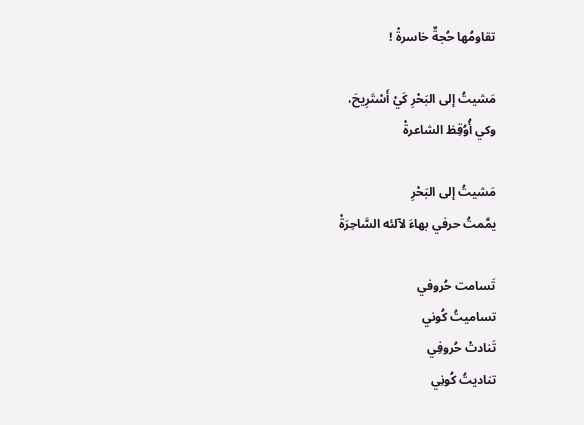تقاومُها حُجةٌ خاسرةْ !

مَشيتُ إلى البَحْرِ كَيْ أَسْتَرِيحَ،
وكي أُوُقِظ الشاعرةْ

مَشيتُ إلى البَحْرِ
يمَّمتُ حرفي بهاءَ لآلئه السَّاحِرَةْ

تَسامت حُروفي
تساميتُ كُوني
تَنادتْ حُروفِي
تناديتُ كُونِي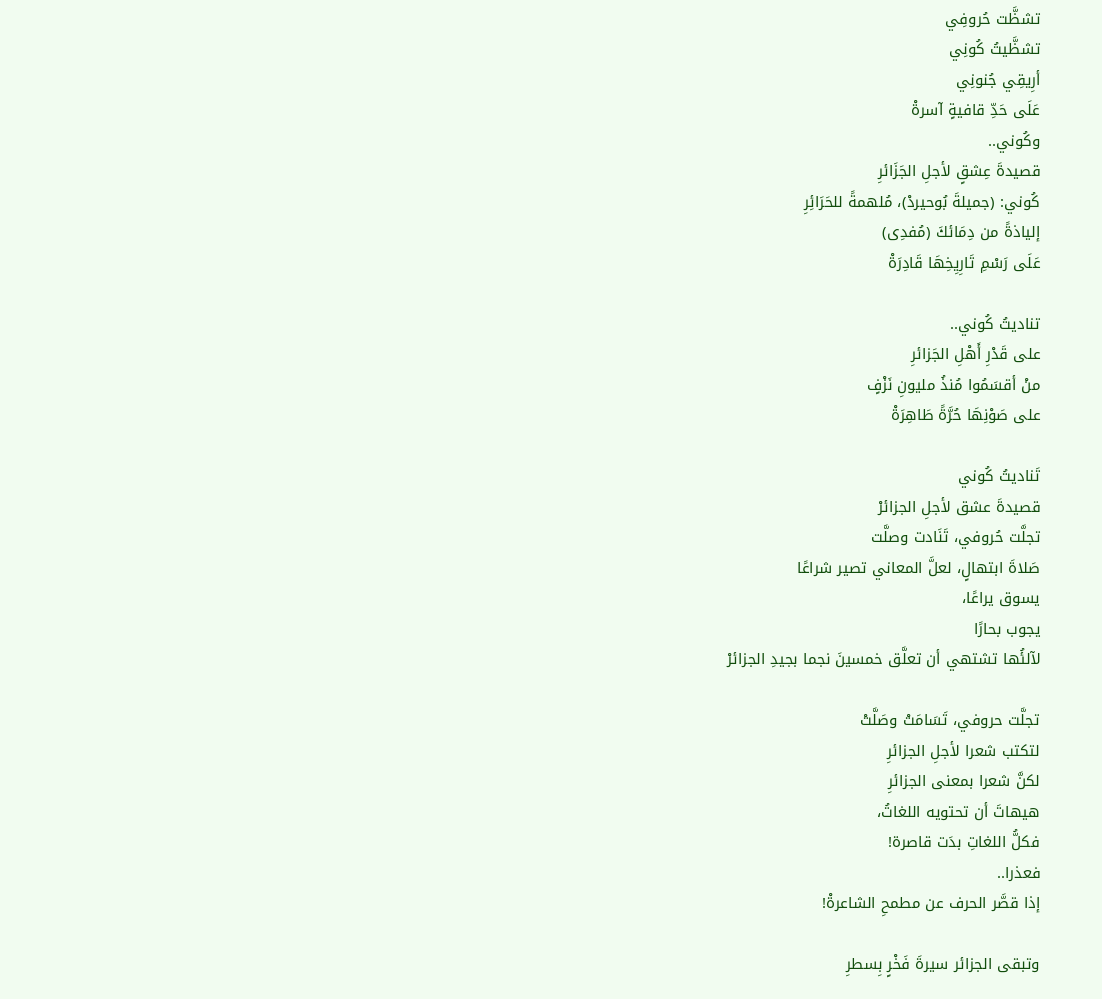تشظَّت حُروفِي
تشظَّيتُ كُونِي
أرِيقِي جُنونِي
عَلَى حَدِّ قافيةٍ آسرةْ
وكُوني..
قصيدةَ عِشقٍ لأجلِ الجَزَائرِ
كُوني: (جميلةَ بُوحيردْ)، مُلهمةً للحَرَائِرِ
إلياذةً من دِمَائكَ (مُفدِى)
عَلَى رَسْمِ تَارِيِخِهَا قَادِرَةْ

تناديتُ كُوني..
على قَدْرِ أَهْلِ الجَزائرِ
منْ أقسَمُوا مُنذُ مليونِ نَزْفٍ
على صَوْنِهَا حُرَّةً طَاهِرَةْ

تَناديتُ كُوني
قصيدةَ عشق لأجلِ الجزائرْ
تجلَّت حُروفي، تَنَادت وصلَّت
صَلاةَ ابتهالٍ، لعلَّ المعاني تصير شراعًا
يسوق يراعًا،
يجوب بحارًا
لآلئُها تشتهي أن تعلَّق خمسينَ نجما بجيدِ الجزائرْ

تجلَّت حروفي، تَسَامَتْ وصَلَّتْ
لتكتب شعرا لأجلِ الجزائرِ
لكنَّ شعرا بمعنى الجزائرِ
هيهاتَ أن تحتويه اللغاتُ،
فكلُّ اللغاتِ بدَت قاصرة!
فعذرا..
إذا قصَّر الحرف عن مطمحِ الشاعرةْ!

وتبقى الجزائر سيرةَ فَخْرٍ بِسطرِ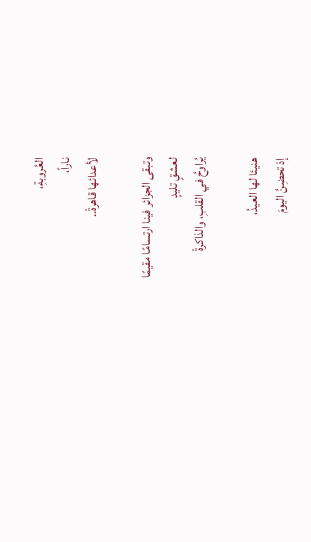العُروبةِ،
ناراً،
لأعدائها قاهرةْ..

وتبقى الجزائر فينا ارتسامًا مقيمًا
لعشقٍ تليدٍ
يُراوحُ في القلبِ، والذاكرةْ

هنيئا لها العيدُ،
إذ تحضِنُ اليومَ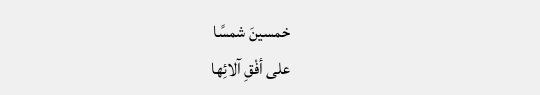خمسينَ شمسًا
على أفْقِ آلائِها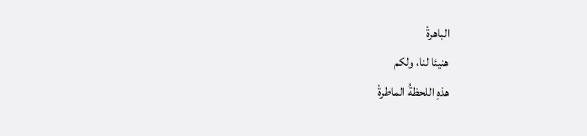الباهرةْ
هنيئا لنا، ولكم
هذهِ اللحظةُ الماطرةْ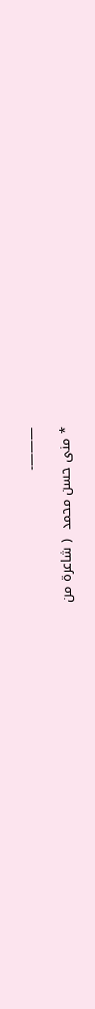———-

* منى حسن محمد  ( شاعرة من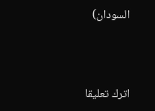السودان)



اترك تعليقا